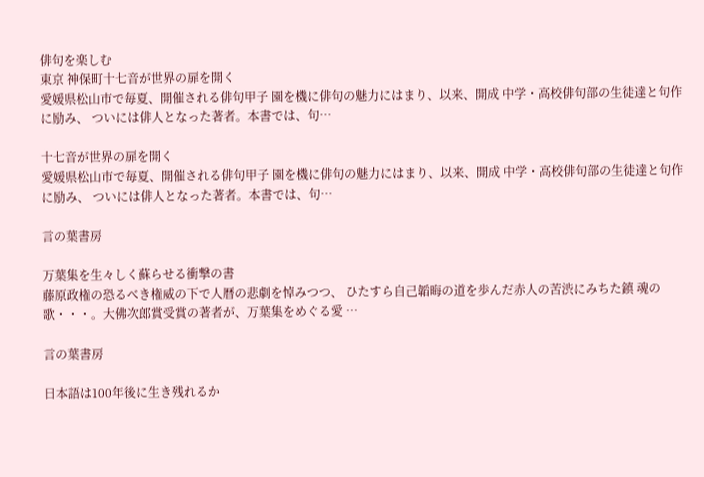俳句を楽しむ
東京 神保町十七音が世界の扉を開く
愛媛県松山市で毎夏、開催される俳句甲子 園を機に俳句の魅力にはまり、以来、開成 中学・高校俳句部の生徒達と句作に励み、 ついには俳人となった著者。本書では、句…

十七音が世界の扉を開く
愛媛県松山市で毎夏、開催される俳句甲子 園を機に俳句の魅力にはまり、以来、開成 中学・高校俳句部の生徒達と句作に励み、 ついには俳人となった著者。本書では、句…

言の葉書房

万葉集を生々しく蘇らせる衝撃の書
藤原政権の恐るべき権威の下で人暦の悲劇を悼みつつ、 ひたすら自己韜晦の道を歩んだ赤人の苦渋にみちた鎮 魂の歌・・・。大佛次郎賞受賞の著者が、万葉集をめぐる愛 …

言の葉書房

日本語は100年後に生き残れるか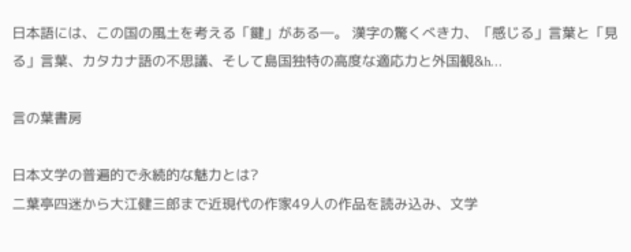日本語には、この国の風土を考える「鍵」がある―。 漢字の驚くべき力、「感じる」言葉と「見る」言葉、カタカナ語の不思議、そして島国独特の高度な適応力と外国観&h…

言の葉書房

日本文学の普遍的で永続的な魅力とは?
二葉亭四迷から大江健三郎まで近現代の作家49人の作品を読み込み、文学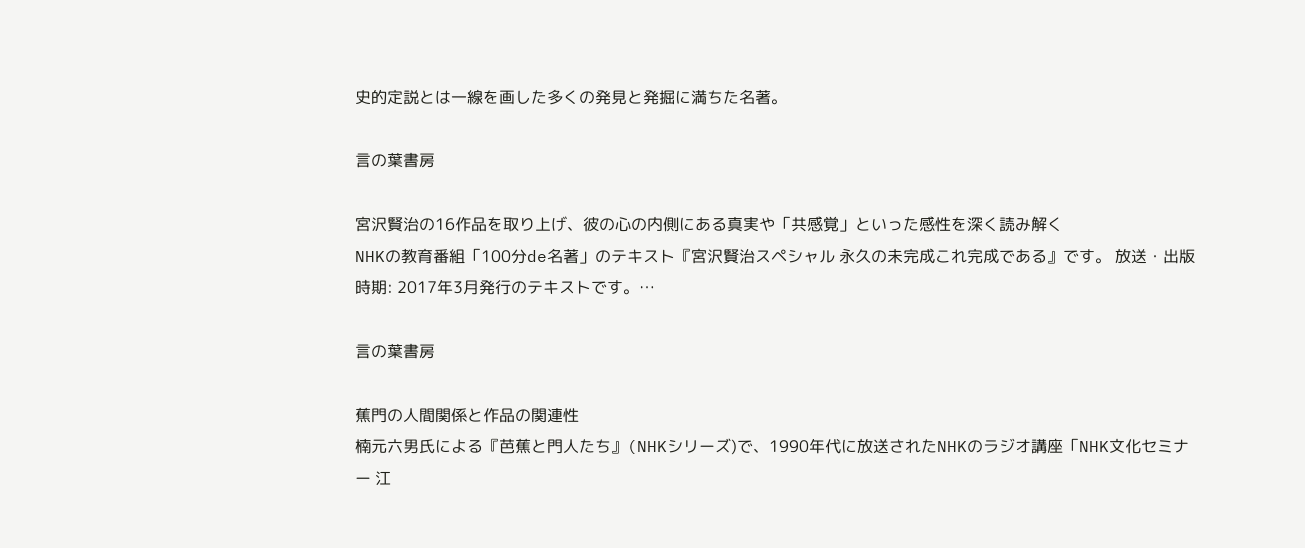史的定説とは一線を画した多くの発見と発掘に満ちた名著。

言の葉書房

宮沢賢治の16作品を取り上げ、彼の心の内側にある真実や「共感覚」といった感性を深く読み解く
NHKの教育番組「100分de名著」のテキスト『宮沢賢治スペシャル 永久の未完成これ完成である』です。 放送・出版時期: 2017年3月発行のテキストです。…

言の葉書房

蕉門の人間関係と作品の関連性
楠元六男氏による『芭蕉と門人たち』(NHKシリーズ)で、1990年代に放送されたNHKのラジオ講座「NHK文化セミナー 江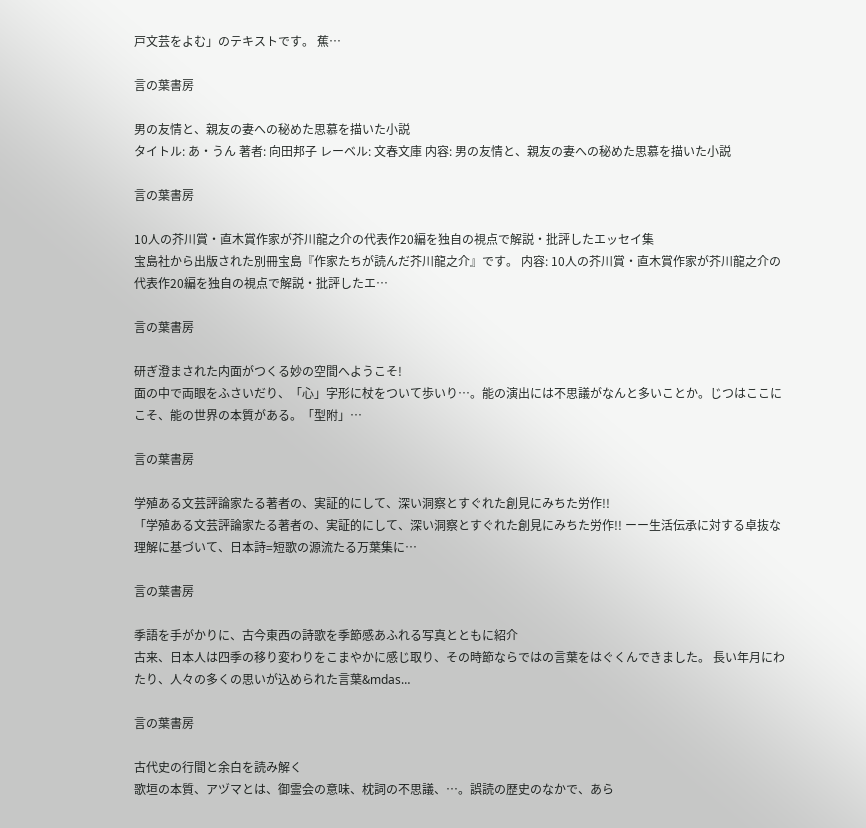戸文芸をよむ」のテキストです。 蕉…

言の葉書房

男の友情と、親友の妻への秘めた思慕を描いた小説
タイトル: あ・うん 著者: 向田邦子 レーベル: 文春文庫 内容: 男の友情と、親友の妻への秘めた思慕を描いた小説

言の葉書房

10人の芥川賞・直木賞作家が芥川龍之介の代表作20編を独自の視点で解説・批評したエッセイ集
宝島社から出版された別冊宝島『作家たちが読んだ芥川龍之介』です。 内容: 10人の芥川賞・直木賞作家が芥川龍之介の代表作20編を独自の視点で解説・批評したエ…

言の葉書房

研ぎ澄まされた内面がつくる妙の空間へようこそ!
面の中で両眼をふさいだり、「心」字形に杖をついて歩いり…。能の演出には不思議がなんと多いことか。じつはここにこそ、能の世界の本質がある。「型附」…

言の葉書房

学殖ある文芸評論家たる著者の、実証的にして、深い洞察とすぐれた創見にみちた労作!!
「学殖ある文芸評論家たる著者の、実証的にして、深い洞察とすぐれた創見にみちた労作!! ーー生活伝承に対する卓抜な理解に基づいて、日本詩=短歌の源流たる万葉集に…

言の葉書房

季語を手がかりに、古今東西の詩歌を季節感あふれる写真とともに紹介
古来、日本人は四季の移り変わりをこまやかに感じ取り、その時節ならではの言葉をはぐくんできました。 長い年月にわたり、人々の多くの思いが込められた言葉&mdas…

言の葉書房

古代史の行間と余白を読み解く
歌垣の本質、アヅマとは、御霊会の意味、枕詞の不思議、…。誤読の歴史のなかで、あら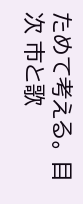ためて考える。 目次 市と歌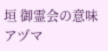垣 御霊会の意味 アヅマ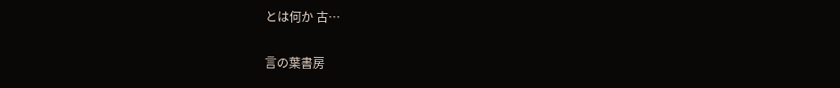とは何か 古…

言の葉書房